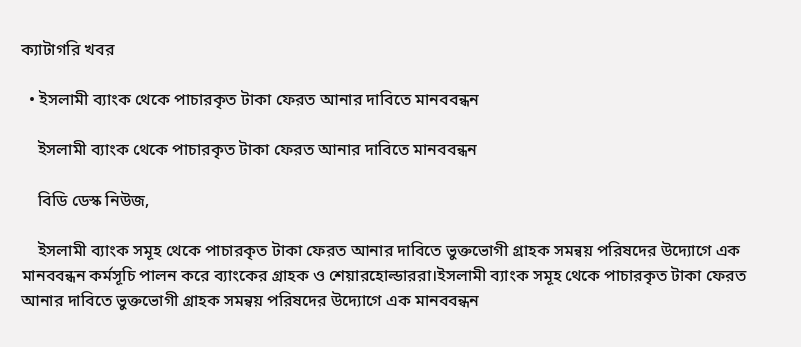ক্যাটাগরি খবর

  • ইসলামী ব্যাংক থেকে পাচারকৃত টাকা ফেরত আনার দাবিতে মানববন্ধন

    ইসলামী ব্যাংক থেকে পাচারকৃত টাকা ফেরত আনার দাবিতে মানববন্ধন

    বিডি ডেস্ক নিউজ,

    ইসলামী ব্যাংক সমূহ থেকে পাচারকৃত টাকা ফেরত আনার দাবিতে ভুক্তভোগী গ্রাহক সমন্বয় পরিষদের উদ্যোগে এক মানববন্ধন কর্মসূচি পালন করে ব্যাংকের গ্রাহক ও শেয়ারহোল্ডাররা।ইসলামী ব্যাংক সমূহ থেকে পাচারকৃত টাকা ফেরত আনার দাবিতে ভুক্তভোগী গ্রাহক সমন্বয় পরিষদের উদ্যোগে এক মানববন্ধন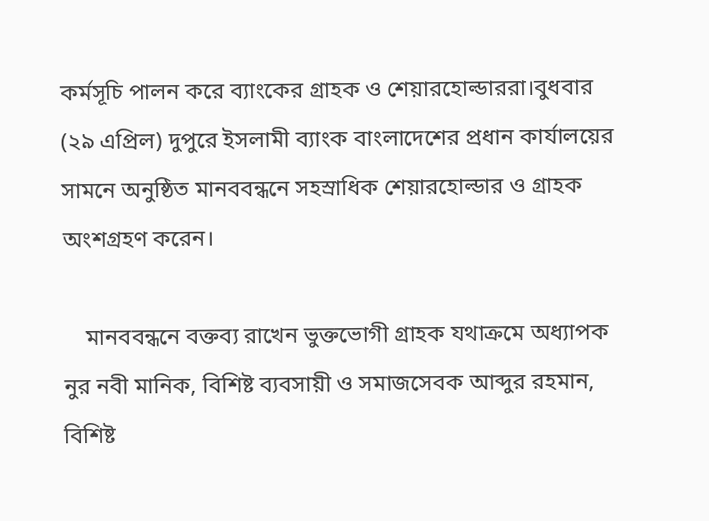কর্মসূচি পালন করে ব্যাংকের গ্রাহক ও শেয়ারহোল্ডাররা।বুধবার (২৯ এপ্রিল) দুপুরে ইসলামী ব্যাংক বাংলাদেশের প্রধান কার্যালয়ের সামনে অনুষ্ঠিত মানববন্ধনে সহস্রাধিক শেয়ারহোল্ডার ও গ্রাহক অংশগ্রহণ করেন।

    মানববন্ধনে বক্তব্য রাখেন ভুক্তভোগী গ্রাহক যথাক্রমে অধ্যাপক নুর নবী মানিক, বিশিষ্ট ব্যবসায়ী ও সমাজসেবক আব্দুর রহমান, বিশিষ্ট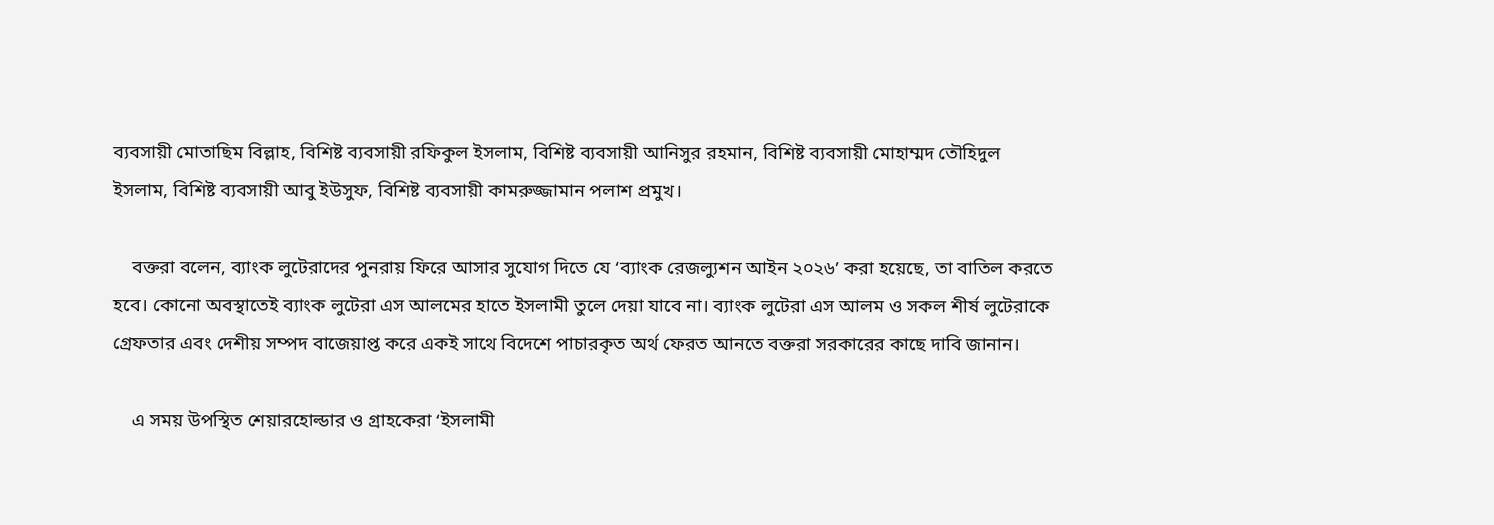ব্যবসায়ী মোতাছিম বিল্লাহ, বিশিষ্ট ব্যবসায়ী রফিকুল ইসলাম, বিশিষ্ট ব্যবসায়ী আনিসুর রহমান, বিশিষ্ট ব্যবসায়ী মোহাম্মদ তৌহিদুল ইসলাম, বিশিষ্ট ব্যবসায়ী আবু ইউসুফ, বিশিষ্ট ব্যবসায়ী কামরুজ্জামান পলাশ প্রমুখ।

    বক্তরা বলেন, ব্যাংক লুটেরাদের পুনরায় ফিরে আসার সুযোগ দিতে যে ‘ব্যাংক রেজল্যুশন আইন ২০২৬’ করা হয়েছে, তা বাতিল করতে হবে। কোনো অবস্থাতেই ব্যাংক লুটেরা এস আলমের হাতে ইসলামী তুলে দেয়া যাবে না। ব্যাংক লুটেরা এস আলম ও সকল শীর্ষ লুটেরাকে গ্রেফতার এবং দেশীয় সম্পদ বাজেয়াপ্ত করে একই সাথে বিদেশে পাচারকৃত অর্থ ফেরত আনতে বক্তরা সরকারের কাছে দাবি জানান।

    এ সময় উপস্থিত শেয়ারহোল্ডার ও গ্রাহকেরা ‘ইসলামী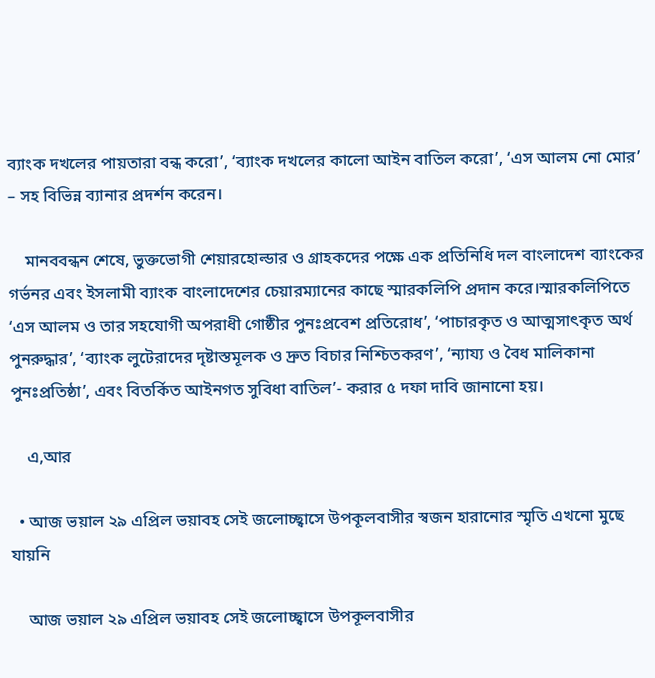ব্যাংক দখলের পায়তারা বন্ধ করো’, ‘ব্যাংক দখলের কালো আইন বাতিল করো’, ‘এস আলম নো মোর’ – সহ বিভিন্ন ব্যানার প্রদর্শন করেন।

    মানববন্ধন শেষে, ভুক্তভোগী শেয়ারহোল্ডার ও গ্রাহকদের পক্ষে এক প্রতিনিধি দল বাংলাদেশ ব্যাংকের গর্ভনর এবং ইসলামী ব্যাংক বাংলাদেশের চেয়ারম্যানের কাছে স্মারকলিপি প্রদান করে।স্মারকলিপিতে ‘এস আলম ও তার সহযোগী অপরাধী গোষ্ঠীর পুনঃপ্রবেশ প্রতিরোধ’, ‘পাচারকৃত ও আত্মসাৎকৃত অর্থ পুনরুদ্ধার’, ‘ব্যাংক লুটেরাদের দৃষ্টাস্তমূলক ও দ্রুত বিচার নিশ্চিতকরণ’, ‘ন্যায্য ও বৈধ মালিকানা পুনঃপ্রতিষ্ঠা’, এবং বিতর্কিত আইনগত সুবিধা বাতিল’- করার ৫ দফা দাবি জানানো হয়।

    এ,আর

  • আজ ভয়াল ২৯ এপ্রিল ভয়াবহ সেই জলোচ্ছ্বাসে উপকূলবাসীর স্বজন হারানোর স্মৃতি এখনো মুছে যায়নি

    আজ ভয়াল ২৯ এপ্রিল ভয়াবহ সেই জলোচ্ছ্বাসে উপকূলবাসীর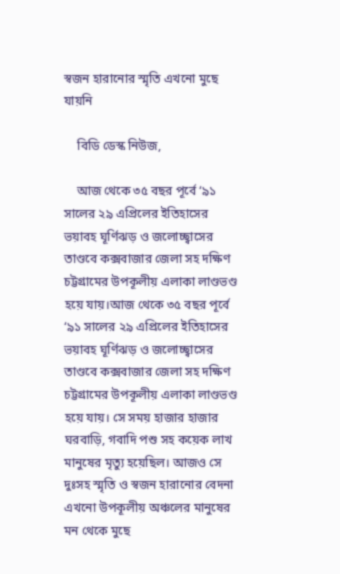স্বজন হারানোর স্মৃতি এখনো মুছে যায়নি

    বিডি ডেস্ক নিউজ,

    আজ থেকে ৩৫ বছর পূর্বে ‘৯১ সালের ২৯ এপ্রিলের ইতিহাসের ভয়াবহ ঘূর্ণিঝড় ও জলোচ্ছ্বাসের তাণ্ডবে কক্সবাজার জেলা সহ দক্ষিণ চট্টগ্রামের উপকূলীয় এলাকা লাণ্ডভণ্ড হয়ে যায়।আজ থেকে ৩৫ বছর পূর্বে ‘৯১ সালের ২৯ এপ্রিলের ইতিহাসের ভয়াবহ ঘূর্ণিঝড় ও জলোচ্ছ্বাসের তাণ্ডবে কক্সবাজার জেলা সহ দক্ষিণ চট্টগ্রামের উপকূলীয় এলাকা লাণ্ডভণ্ড হয়ে যায়। সে সময় হাজার হাজার ঘরবাড়ি, গবাদি পশু সহ কয়েক লাখ মানুষের মৃত্যু হয়েছিল। আজও সে দুঃসহ স্মৃতি ও স্বজন হারানোর বেদনা এখনো উপকূলীয় অঞ্চলের মানুষের মন থেকে মুছে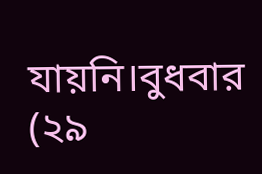যায়নি।বুধবার (২৯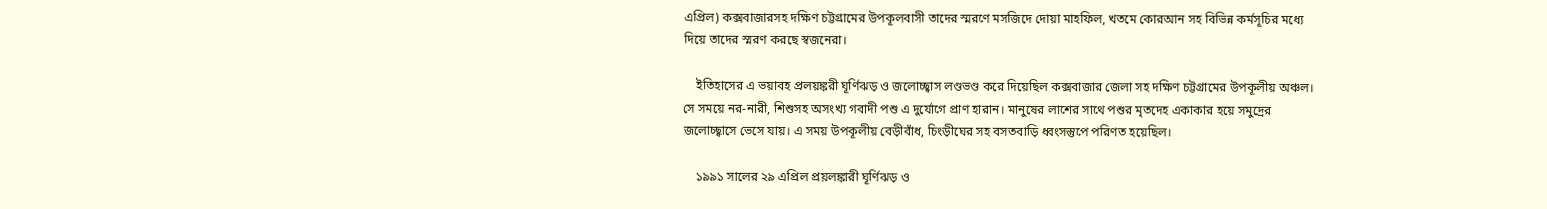এপ্রিল) কক্সবাজারসহ দক্ষিণ চট্টগ্রামের উপকূলবাসী তাদের স্মরণে মসজিদে দোয়া মাহফিল, খতমে কোরআন সহ বিভিন্ন কর্মসূচির মধ্যে দিয়ে তাদের স্মরণ করছে স্বজনেরা।

    ইতিহাসের এ ভয়াবহ প্রলয়ঙ্করী ঘূর্ণিঝড় ও জলোচ্ছ্বাস লণ্ডভণ্ড করে দিয়েছিল কক্সবাজার জেলা সহ দক্ষিণ চট্টগ্রামের উপকূলীয় অঞ্চল। সে সময়ে নর-নারী, শিশুসহ অসংখ্য গবাদী পশু এ দুর্যোগে প্রাণ হারান। মানুষের লাশের সাথে পশুর মৃতদেহ একাকার হয়ে সমুদ্রের জলোচ্ছ্বাসে ভেসে যায়। এ সময় উপকূলীয় বেড়ীবাঁধ, চিংড়ীঘের সহ বসতবাড়ি ধ্বংসস্তুপে পরিণত হয়েছিল।

    ১৯৯১ সালের ২৯ এপ্রিল প্রয়লঙ্কারী ঘূর্ণিঝড় ও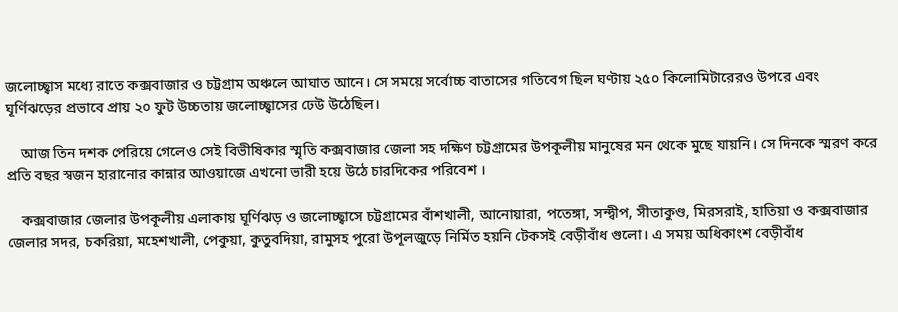জলোচ্ছ্বাস মধ্যে রাতে কক্সবাজার ও চট্টগ্রাম অঞ্চলে আঘাত আনে। সে সময়ে সর্বোচ্চ বাতাসের গতিবেগ ছিল ঘণ্টায় ২৫০ কিলোমিটারেরও উপরে এবং ঘূর্ণিঝড়ের প্রভাবে প্রায় ২০ ফুট উচ্চতায় জলোচ্ছ্বাসের ঢেউ উঠেছিল।

    আজ তিন দশক পেরিয়ে গেলেও সেই বিভীষিকার স্মৃতি কক্সবাজার জেলা সহ দক্ষিণ চট্টগ্রামের উপকূলীয় মানুষের মন থেকে মুছে যায়নি। সে দিনকে স্মরণ করে প্রতি বছর স্বজন হারানোর কান্নার আওয়াজে এখনো ভারী হয়ে উঠে চারদিকের পরিবেশ ।

    কক্সবাজার জেলার উপকূলীয় এলাকায় ঘূর্ণিঝড় ও জলোচ্ছ্বাসে চট্টগ্রামের বাঁশখালী, আনোয়ারা, পতেঙ্গা, সন্দ্বীপ, সীতাকুণ্ড, মিরসরাই, হাতিয়া ও কক্সবাজার জেলার সদর, চকরিয়া, মহেশখালী, পেকুয়া, কুতুবদিয়া, রামুসহ পুরো উপূলজুড়ে নির্মিত হয়নি টেকসই বেড়ীবাঁধ গুলো। এ সময় অধিকাংশ বেড়ীবাঁধ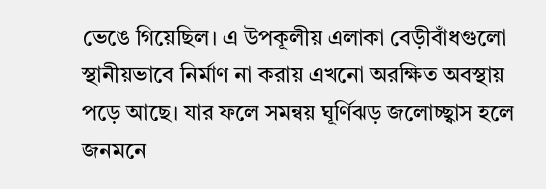ভেঙে গিয়েছিল। এ উপকূলীয় এলাকা বেড়ীবাঁধগুলো স্থানীয়ভাবে নির্মাণ না করায় এখনো অরক্ষিত অবস্থায় পড়ে আছে। যার ফলে সমন্বয় ঘূর্ণিঝড় জলোচ্ছ্বাস হলে জনমনে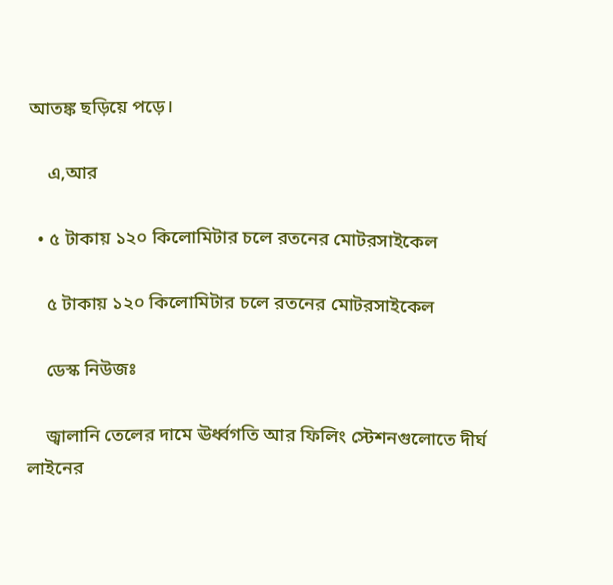আতঙ্ক ছড়িয়ে পড়ে।

    এ,আর

  • ৫ টাকায় ১২০ কিলোমিটার চলে রতনের মোটরসাইকেল

    ৫ টাকায় ১২০ কিলোমিটার চলে রতনের মোটরসাইকেল

    ডেস্ক নিউজঃ

    জ্বালানি তেলের দামে ঊর্ধ্বগতি আর ফিলিং স্টেশনগুলোতে দীর্ঘ লাইনের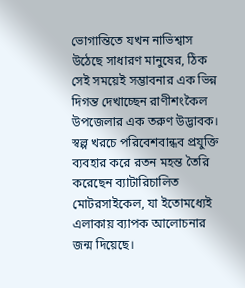ভোগান্তিতে যখন নাভিশ্বাস উঠেছে সাধারণ মানুষের, ঠিক সেই সময়েই সম্ভাবনার এক ভিন্ন দিগন্ত দেখাচ্ছেন রাণীশংকৈল উপজেলার এক তরুণ উদ্ভাবক। স্বল্প খরচে পরিবেশবান্ধব প্রযুক্তি ব্যবহার করে রতন মহন্ত তৈরি করেছেন ব্যাটারিচালিত মোটরসাইকেল, যা ইতোমধ্যেই এলাকায় ব্যাপক আলোচনার জন্ম দিয়েছে।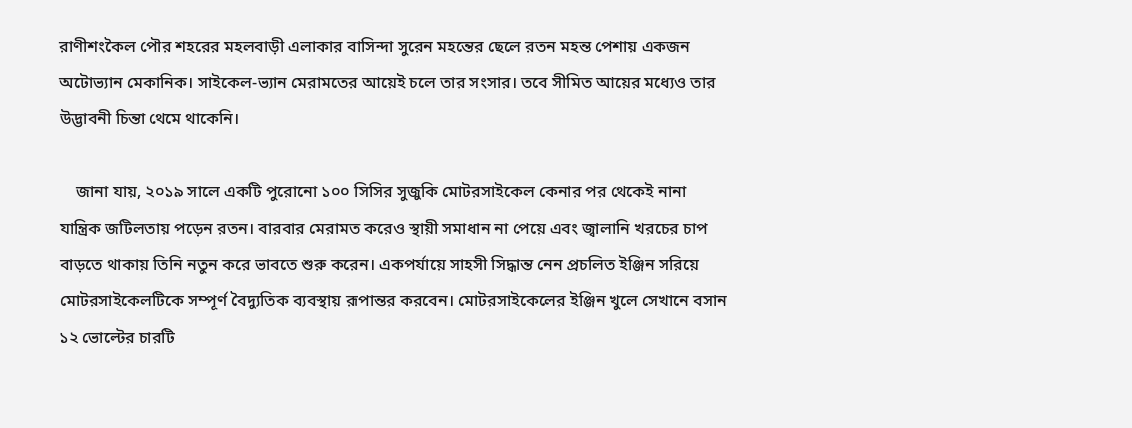রাণীশংকৈল পৌর শহরের মহলবাড়ী এলাকার বাসিন্দা সুরেন মহন্তের ছেলে রতন মহন্ত পেশায় একজন অটোভ্যান মেকানিক। সাইকেল-ভ্যান মেরামতের আয়েই চলে তার সংসার। তবে সীমিত আয়ের মধ্যেও তার উদ্ভাবনী চিন্তা থেমে থাকেনি।

    জানা যায়, ২০১৯ সালে একটি পুরোনো ১০০ সিসির সুজুকি মোটরসাইকেল কেনার পর থেকেই নানা যান্ত্রিক জটিলতায় পড়েন রতন। বারবার মেরামত করেও স্থায়ী সমাধান না পেয়ে এবং জ্বালানি খরচের চাপ বাড়তে থাকায় তিনি নতুন করে ভাবতে শুরু করেন। একপর্যায়ে সাহসী সিদ্ধান্ত নেন প্রচলিত ইঞ্জিন সরিয়ে মোটরসাইকেলটিকে সম্পূর্ণ বৈদ্যুতিক ব্যবস্থায় রূপান্তর করবেন। মোটরসাইকেলের ইঞ্জিন খুলে সেখানে বসান ১২ ভোল্টের চারটি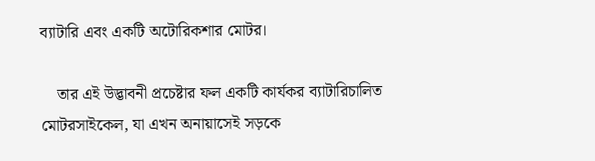ব্যাটারি এবং একটি অটোরিকশার মোটর।

    তার এই উদ্ভাবনী প্রচেষ্টার ফল একটি কার্যকর ব্যাটারিচালিত মোটরসাইকেল, যা এখন অনায়াসেই সড়কে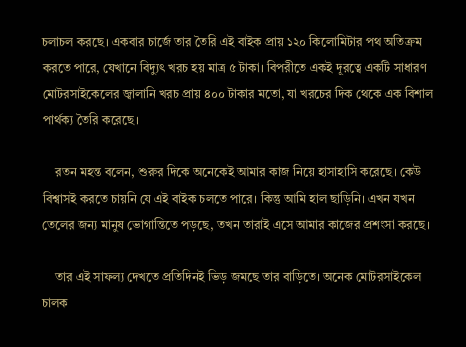চলাচল করছে। একবার চার্জে তার তৈরি এই বাইক প্রায় ১২০ কিলোমিটার পথ অতিক্রম করতে পারে, যেখানে বিদ্যুৎ খরচ হয় মাত্র ৫ টাকা। বিপরীতে একই দূরত্বে একটি সাধারণ মোটরসাইকেলের জ্বালানি খরচ প্রায় ৪০০ টাকার মতো, যা খরচের দিক থেকে এক বিশাল পার্থক্য তৈরি করেছে।

    রতন মহন্ত বলেন, শুরুর দিকে অনেকেই আমার কাজ নিয়ে হাসাহাসি করেছে। কেউ বিশ্বাসই করতে চায়নি যে এই বাইক চলতে পারে। কিন্তু আমি হাল ছাড়িনি। এখন যখন তেলের জন্য মানুষ ভোগান্তিতে পড়ছে, তখন তারাই এসে আমার কাজের প্রশংসা করছে।

    তার এই সাফল্য দেখতে প্রতিদিনই ভিড় জমছে তার বাড়িতে। অনেক মোটরসাইকেল চালক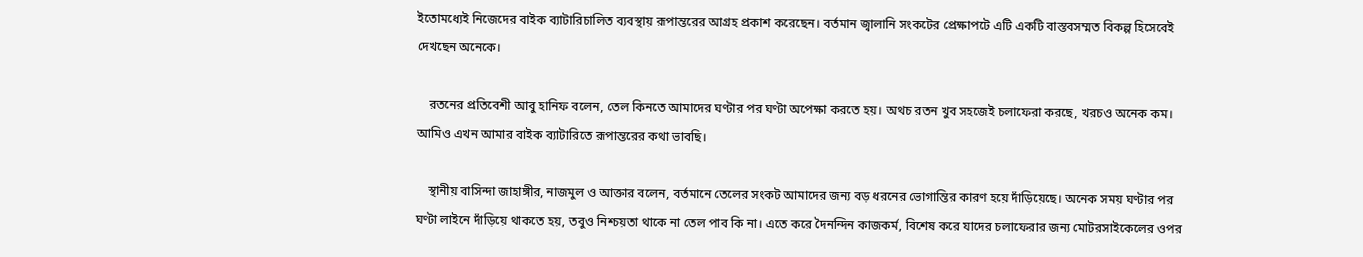ইতোমধ্যেই নিজেদের বাইক ব্যাটারিচালিত ব্যবস্থায় রূপান্তরের আগ্রহ প্রকাশ করেছেন। বর্তমান জ্বালানি সংকটের প্রেক্ষাপটে এটি একটি বাস্তবসম্মত বিকল্প হিসেবেই দেখছেন অনেকে।

    রতনের প্রতিবেশী আবু হানিফ বলেন, তেল কিনতে আমাদের ঘণ্টার পর ঘণ্টা অপেক্ষা করতে হয়। অথচ রতন খুব সহজেই চলাফেরা করছে, খরচও অনেক কম। আমিও এখন আমার বাইক ব্যাটারিতে রূপান্তরের কথা ভাবছি।

    স্থানীয় বাসিন্দা জাহাঙ্গীর, নাজমুল ও আক্তার বলেন, বর্তমানে তেলের সংকট আমাদের জন্য বড় ধরনের ভোগান্তির কারণ হয়ে দাঁড়িয়েছে। অনেক সময় ঘণ্টার পর ঘণ্টা লাইনে দাঁড়িয়ে থাকতে হয়, তবুও নিশ্চয়তা থাকে না তেল পাব কি না। এতে করে দৈনন্দিন কাজকর্ম, বিশেষ করে যাদের চলাফেরার জন্য মোটরসাইকেলের ওপর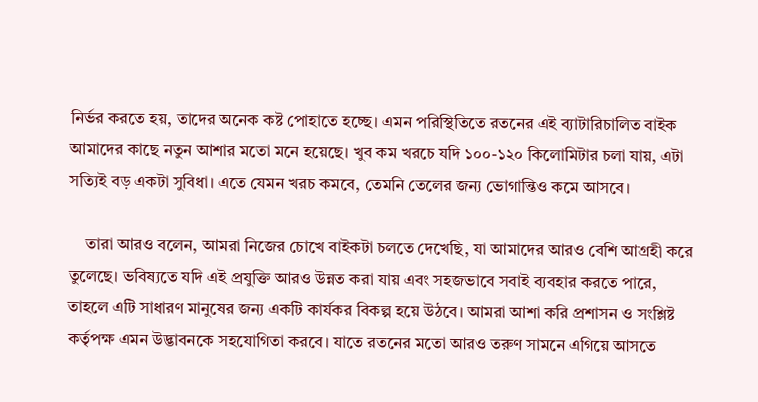নির্ভর করতে হয়, তাদের অনেক কষ্ট পোহাতে হচ্ছে। এমন পরিস্থিতিতে রতনের এই ব্যাটারিচালিত বাইক আমাদের কাছে নতুন আশার মতো মনে হয়েছে। খুব কম খরচে যদি ১০০-১২০ কিলোমিটার চলা যায়, এটা সত্যিই বড় একটা সুবিধা। এতে যেমন খরচ কমবে, তেমনি তেলের জন্য ভোগান্তিও কমে আসবে।

    তারা আরও বলেন, আমরা নিজের চোখে বাইকটা চলতে দেখেছি, যা আমাদের আরও বেশি আগ্রহী করে তুলেছে। ভবিষ্যতে যদি এই প্রযুক্তি আরও উন্নত করা যায় এবং সহজভাবে সবাই ব্যবহার করতে পারে, তাহলে এটি সাধারণ মানুষের জন্য একটি কার্যকর বিকল্প হয়ে উঠবে। আমরা আশা করি প্রশাসন ও সংশ্লিষ্ট কর্তৃপক্ষ এমন উদ্ভাবনকে সহযোগিতা করবে। যাতে রতনের মতো আরও তরুণ সামনে এগিয়ে আসতে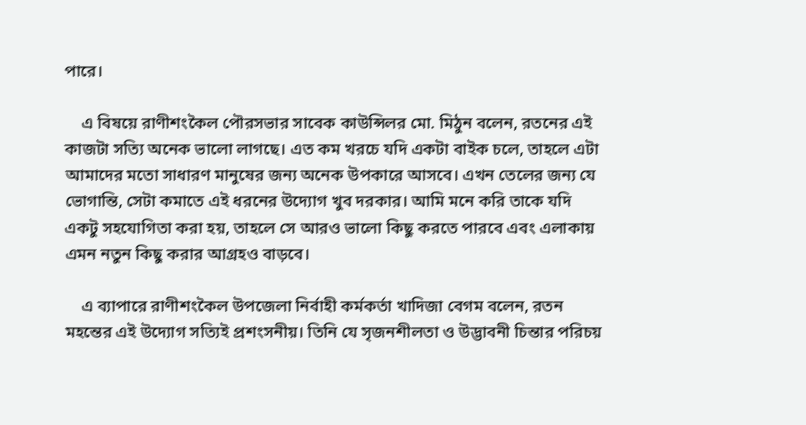পারে।

    এ বিষয়ে রাণীশংকৈল পৌরসভার সাবেক কাউন্সিলর মো. মিঠুন বলেন, রতনের এই কাজটা সত্যি অনেক ভালো লাগছে। এত কম খরচে যদি একটা বাইক চলে, তাহলে এটা আমাদের মতো সাধারণ মানুষের জন্য অনেক উপকারে আসবে। এখন তেলের জন্য যে ভোগান্তি, সেটা কমাতে এই ধরনের উদ্যোগ খুব দরকার। আমি মনে করি তাকে যদি একটু সহযোগিতা করা হয়, তাহলে সে আরও ভালো কিছু করতে পারবে এবং এলাকায় এমন নতুন কিছু করার আগ্রহও বাড়বে।

    এ ব্যাপারে রাণীশংকৈল উপজেলা নির্বাহী কর্মকর্তা খাদিজা বেগম বলেন, রতন মহন্তের এই উদ্যোগ সত্যিই প্রশংসনীয়। তিনি যে সৃজনশীলতা ও উদ্ভাবনী চিন্তার পরিচয়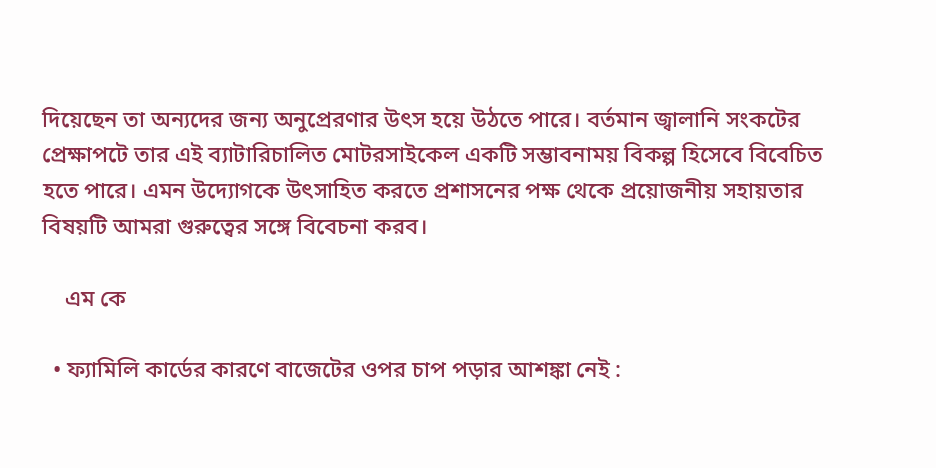দিয়েছেন তা অন্যদের জন্য অনুপ্রেরণার উৎস হয়ে উঠতে পারে। বর্তমান জ্বালানি সংকটের প্রেক্ষাপটে তার এই ব্যাটারিচালিত মোটরসাইকেল একটি সম্ভাবনাময় বিকল্প হিসেবে বিবেচিত হতে পারে। এমন উদ্যোগকে উৎসাহিত করতে প্রশাসনের পক্ষ থেকে প্রয়োজনীয় সহায়তার বিষয়টি আমরা গুরুত্বের সঙ্গে বিবেচনা করব।

    এম কে

  • ফ্যামিলি কার্ডের কারণে বাজেটের ওপর চাপ পড়ার আশঙ্কা নেই :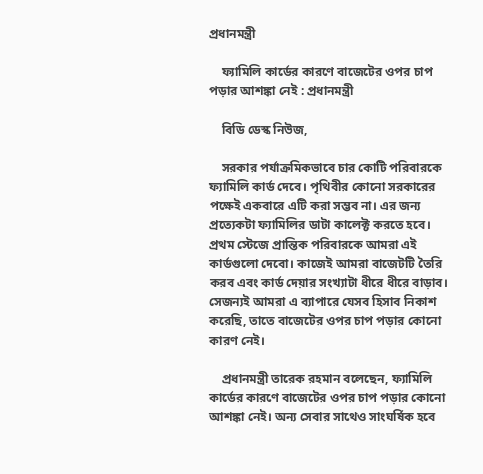প্রধানমন্ত্রী

    ফ্যামিলি কার্ডের কারণে বাজেটের ওপর চাপ পড়ার আশঙ্কা নেই : প্রধানমন্ত্রী

    বিডি ডেস্ক নিউজ,

    সরকার পর্যাক্রমিকভাবে চার কোটি পরিবারকে ফ্যামিলি কার্ড দেবে। পৃথিবীর কোনো সরকারের পক্ষেই একবারে এটি করা সম্ভব না। এর জন্য প্রত্যেকটা ফ্যামিলির ডাটা কালেক্ট করতে হবে। প্রথম স্টেজে প্রান্তিক পরিবারকে আমরা এই কার্ডগুলো দেবো। কাজেই আমরা বাজেটটি তৈরি করব এবং কার্ড দেয়ার সংখ্যাটা ধীরে ধীরে বাড়াব। সেজন্যই আমরা এ ব্যাপারে যেসব হিসাব নিকাশ করেছি, তাতে বাজেটের ওপর চাপ পড়ার কোনো কারণ নেই।

    প্রধানমন্ত্রী তারেক রহমান বলেছেন, ফ্যামিলি কার্ডের কারণে বাজেটের ওপর চাপ পড়ার কোনো আশঙ্কা নেই। অন্য সেবার সাথেও সাংঘর্ষিক হবে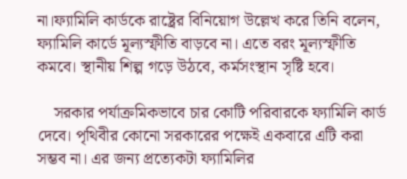না।ফ্যামিলি কার্ডকে রাষ্ট্রের বিনিয়োগ উল্লেখ করে তিনি বলেন, ফ্যামিলি কার্ডে মূল্যস্ফীতি বাড়বে না। এতে বরং মূল্যস্ফীতি কমবে। স্থানীয় শিল্প গড়ে উঠবে, কর্মসংস্থান সৃষ্টি হবে।

    সরকার পর্যাক্রমিকভাবে চার কোটি পরিবারকে ফ্যামিলি কার্ড দেবে। পৃথিবীর কোনো সরকারের পক্ষেই একবারে এটি করা সম্ভব না। এর জন্য প্রত্যেকটা ফ্যামিলির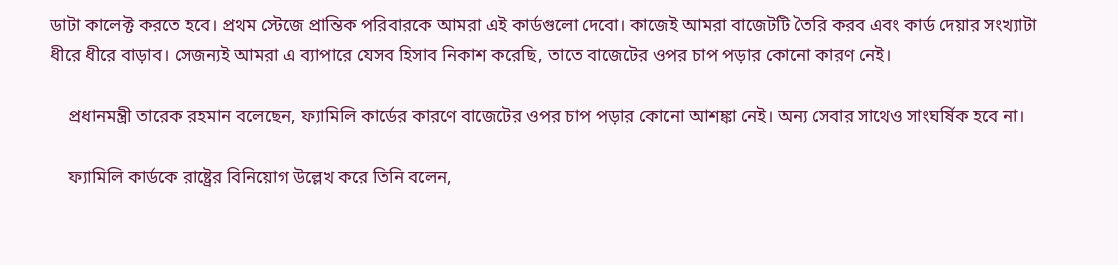ডাটা কালেক্ট করতে হবে। প্রথম স্টেজে প্রান্তিক পরিবারকে আমরা এই কার্ডগুলো দেবো। কাজেই আমরা বাজেটটি তৈরি করব এবং কার্ড দেয়ার সংখ্যাটা ধীরে ধীরে বাড়াব। সেজন্যই আমরা এ ব্যাপারে যেসব হিসাব নিকাশ করেছি, তাতে বাজেটের ওপর চাপ পড়ার কোনো কারণ নেই।

    প্রধানমন্ত্রী তারেক রহমান বলেছেন, ফ্যামিলি কার্ডের কারণে বাজেটের ওপর চাপ পড়ার কোনো আশঙ্কা নেই। অন্য সেবার সাথেও সাংঘর্ষিক হবে না।

    ফ্যামিলি কার্ডকে রাষ্ট্রের বিনিয়োগ উল্লেখ করে তিনি বলেন,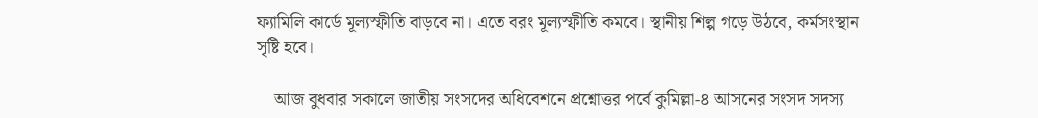ফ্যামিলি কার্ডে মূল্যস্ফীতি বাড়বে না। এতে বরং মূল্যস্ফীতি কমবে। স্থানীয় শিল্প গড়ে উঠবে, কর্মসংস্থান সৃষ্টি হবে।

    আজ বুধবার সকালে জাতীয় সংসদের অধিবেশনে প্রশ্নোত্তর পর্বে কুমিল্লা-৪ আসনের সংসদ সদস্য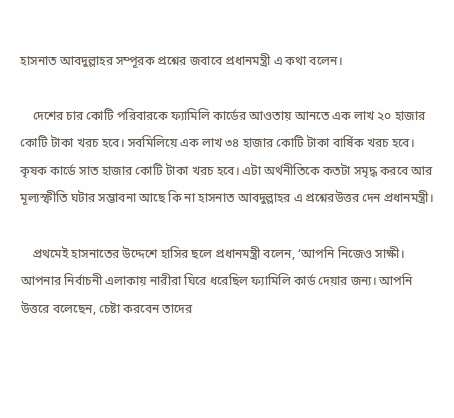হাসনাত আবদুল্লাহর সম্পূরক প্রশ্নের জবাবে প্রধানমন্ত্রী এ কথা বলেন।

    দেশের চার কোটি পরিবারকে ফ্যামিলি কার্ডের আওতায় আনতে এক লাখ ২০ হাজার কোটি টাকা খরচ হবে। সবমিলিয়ে এক লাখ ৩৪ হাজার কোটি টাকা বার্ষিক খরচ হবে। কৃষক কার্ডে সাত হাজার কোটি টাকা খরচ হবে। এটা অর্থনীতিকে কতটা সমৃদ্ধ করবে আর মূল্যস্ফীতি ঘটার সম্ভাবনা আছে কি না হাসনাত আবদুল্লাহর এ প্রশ্নেরউত্তর দেন প্রধানমন্ত্রী।

    প্রথমেই হাসনাতের উদ্দেশে হাসির ছলে প্রধানমন্ত্রী বলেন, ‘আপনি নিজেও সাক্ষী। আপনার নির্বাচনী এলাকায় নারীরা ঘিরে ধরেছিল ফ্যামিলি কার্ড দেয়ার জন্য। আপনি উত্তরে বলেছেন, চেষ্টা করবেন তাদের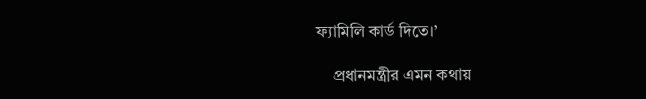ফ্যামিলি কার্ড দিতে।’

    প্রধানমন্ত্রীর এমন কথায়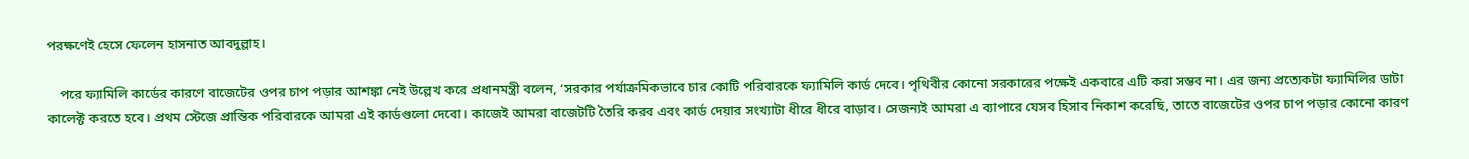পরক্ষণেই হেসে ফেলেন হাসনাত আবদুল্লাহ।

    পরে ফ্যামিলি কার্ডের কারণে বাজেটের ওপর চাপ পড়ার আশঙ্কা নেই উল্লেখ করে প্রধানমন্ত্রী বলেন, ‘সরকার পর্যাক্রমিকভাবে চার কোটি পরিবারকে ফ্যামিলি কার্ড দেবে। পৃথিবীর কোনো সরকারের পক্ষেই একবারে এটি করা সম্ভব না। এর জন্য প্রত্যেকটা ফ্যামিলির ডাটা কালেক্ট করতে হবে। প্রথম স্টেজে প্রান্তিক পরিবারকে আমরা এই কার্ডগুলো দেবো। কাজেই আমরা বাজেটটি তৈরি করব এবং কার্ড দেয়ার সংখ্যাটা ধীরে ধীরে বাড়াব। সেজন্যই আমরা এ ব্যাপারে যেসব হিসাব নিকাশ করেছি, তাতে বাজেটের ওপর চাপ পড়ার কোনো কারণ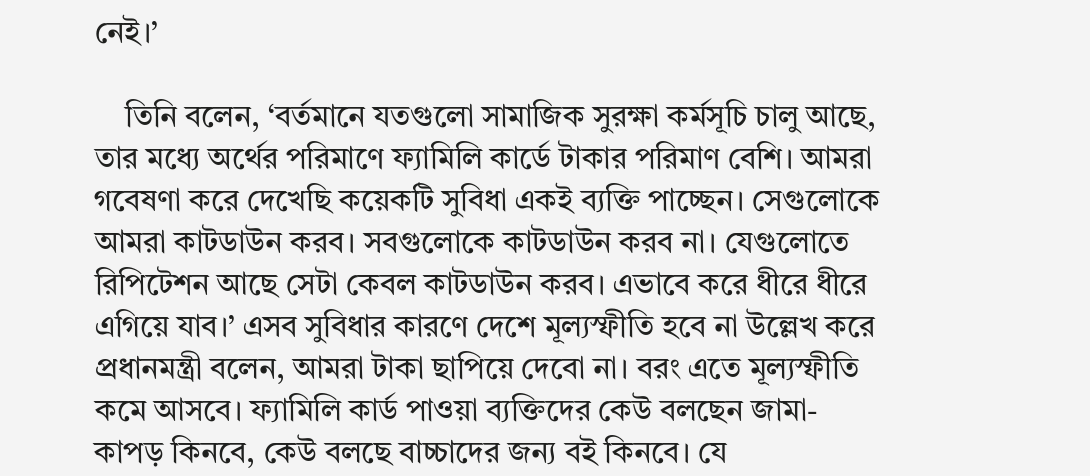নেই।’

    তিনি বলেন, ‘বর্তমানে যতগুলো সামাজিক সুরক্ষা কর্মসূচি চালু আছে, তার মধ্যে অর্থের পরিমাণে ফ্যামিলি কার্ডে টাকার পরিমাণ বেশি। আমরা গবেষণা করে দেখেছি কয়েকটি সুবিধা একই ব্যক্তি পাচ্ছেন। সেগুলোকে আমরা কাটডাউন করব। সবগুলোকে কাটডাউন করব না। যেগুলোতে রিপিটেশন আছে সেটা কেবল কাটডাউন করব। এভাবে করে ধীরে ধীরে এগিয়ে যাব।’ এসব সুবিধার কারণে দেশে মূল্যস্ফীতি হবে না উল্লেখ করে প্রধানমন্ত্রী বলেন, আমরা টাকা ছাপিয়ে দেবো না। বরং এতে মূল্যস্ফীতি কমে আসবে। ফ্যামিলি কার্ড পাওয়া ব্যক্তিদের কেউ বলছেন জামা-কাপড় কিনবে, কেউ বলছে বাচ্চাদের জন্য বই কিনবে। যে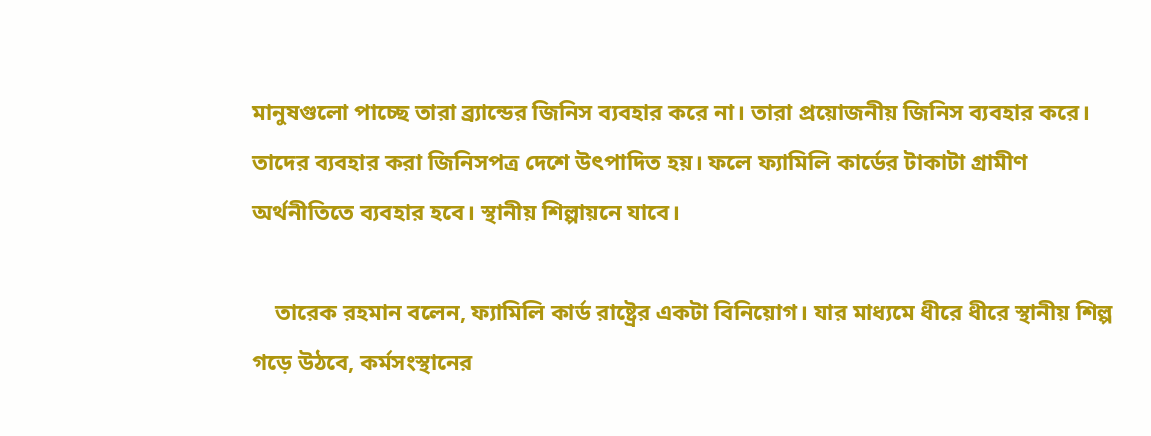মানুষগুলো পাচ্ছে তারা ব্র্যান্ডের জিনিস ব্যবহার করে না। তারা প্রয়োজনীয় জিনিস ব্যবহার করে। তাদের ব্যবহার করা জিনিসপত্র দেশে উৎপাদিত হয়। ফলে ফ্যামিলি কার্ডের টাকাটা গ্রামীণ অর্থনীতিতে ব্যবহার হবে। স্থানীয় শিল্পায়নে যাবে।

    তারেক রহমান বলেন, ফ্যামিলি কার্ড রাষ্ট্রের একটা বিনিয়োগ। যার মাধ্যমে ধীরে ধীরে স্থানীয় শিল্প গড়ে উঠবে, কর্মসংস্থানের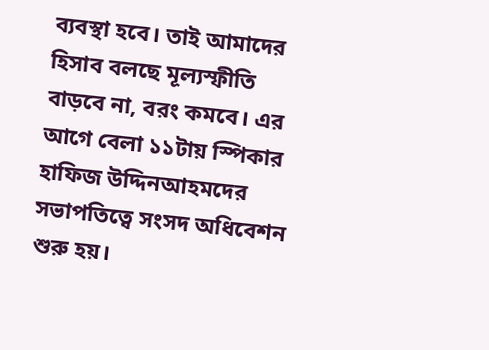ব্যবস্থা হবে। তাই আমাদের হিসাব বলছে মূল্যস্ফীতি বাড়বে না, বরং কমবে। এর আগে বেলা ১১টায় স্পিকার হাফিজ উদ্দিনআহমদের সভাপতিত্বে সংসদ অধিবেশন শুরু হয়।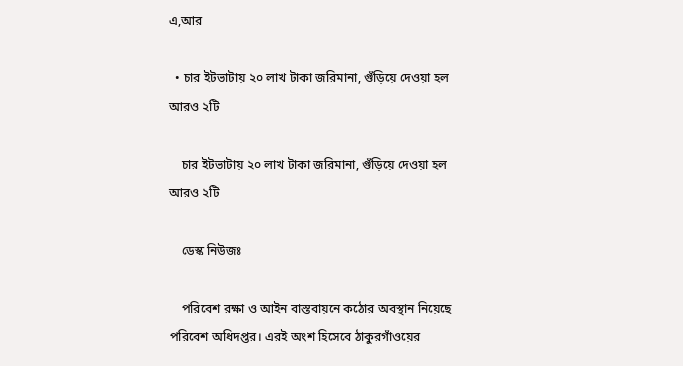এ,আর

  • চার ইটভাটায় ২০ লাখ টাকা জরিমানা, গুঁড়িয়ে দেওয়া হল আরও ২টি

    চার ইটভাটায় ২০ লাখ টাকা জরিমানা, গুঁড়িয়ে দেওয়া হল আরও ২টি

    ডেস্ক নিউজঃ

    পরিবেশ রক্ষা ও আইন বাস্তবায়নে কঠোর অবস্থান নিয়েছে পরিবেশ অধিদপ্তর। এরই অংশ হিসেবে ঠাকুরগাঁওয়ের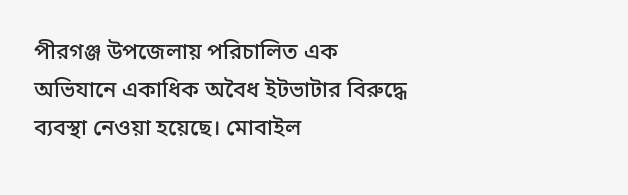পীরগঞ্জ উপজেলায় পরিচালিত এক অভিযানে একাধিক অবৈধ ইটভাটার বিরুদ্ধে ব্যবস্থা নেওয়া হয়েছে। মোবাইল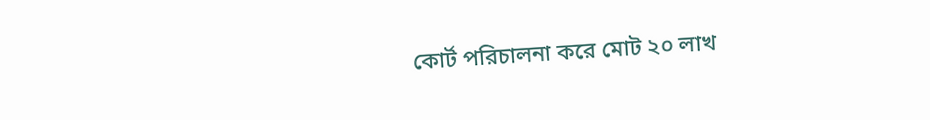কোর্ট পরিচালনা করে মোট ২০ লাখ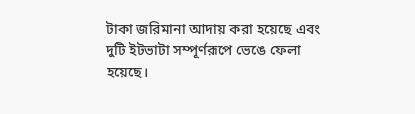টাকা জরিমানা আদায় করা হয়েছে এবং দুটি ইটভাটা সম্পূর্ণরূপে ভেঙে ফেলা হয়েছে।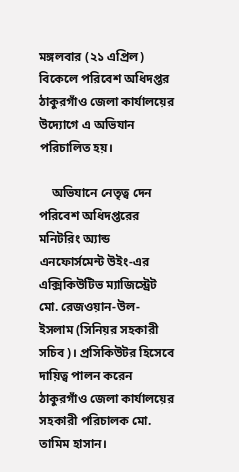মঙ্গলবার (২১ এপ্রিল) বিকেলে পরিবেশ অধিদপ্তর ঠাকুরগাঁও জেলা কার্যালয়ের উদ্যোগে এ অভিযান পরিচালিত হয়।

    অভিযানে নেতৃত্ব দেন পরিবেশ অধিদপ্তরের মনিটরিং অ্যান্ড এনফোর্সমেন্ট উইং-এর এক্সিকিউটিভ ম্যাজিস্ট্রেট মো. রেজওয়ান-উল-ইসলাম (সিনিয়র সহকারী সচিব)। প্রসিকিউটর হিসেবে দায়িত্ব পালন করেন ঠাকুরগাঁও জেলা কার্যালয়ের সহকারী পরিচালক মো. তামিম হাসান।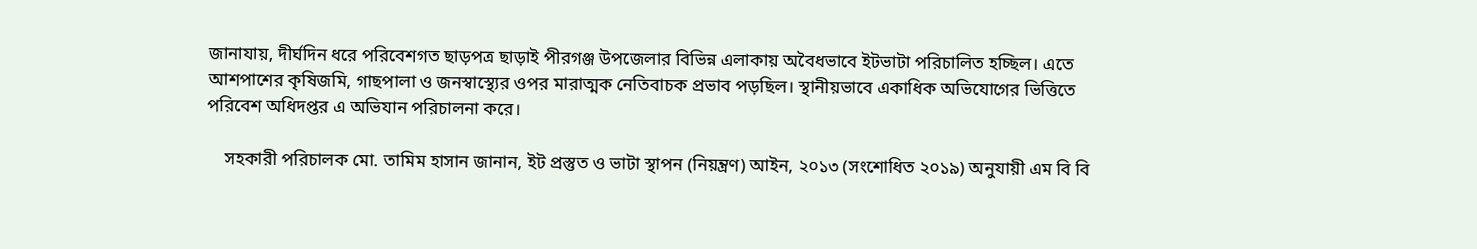জানাযায়, দীর্ঘদিন ধরে পরিবেশগত ছাড়পত্র ছাড়াই পীরগঞ্জ উপজেলার বিভিন্ন এলাকায় অবৈধভাবে ইটভাটা পরিচালিত হচ্ছিল। এতে আশপাশের কৃষিজমি, গাছপালা ও জনস্বাস্থ্যের ওপর মারাত্মক নেতিবাচক প্রভাব পড়ছিল। স্থানীয়ভাবে একাধিক অভিযোগের ভিত্তিতে পরিবেশ অধিদপ্তর এ অভিযান পরিচালনা করে।

    সহকারী পরিচালক মো. তামিম হাসান জানান, ইট প্রস্তুত ও ভাটা স্থাপন (নিয়ন্ত্রণ) আইন, ২০১৩ (সংশোধিত ২০১৯) অনুযায়ী এম বি বি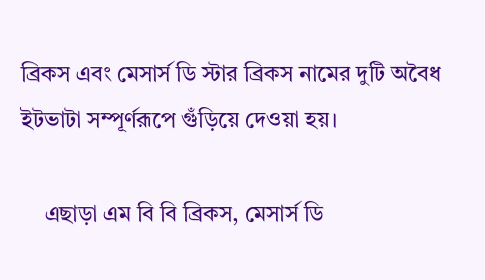ব্রিকস এবং মেসার্স ডি স্টার ব্রিকস নামের দুটি অবৈধ ইটভাটা সম্পূর্ণরূপে গুঁড়িয়ে দেওয়া হয়।

    এছাড়া এম বি বি ব্রিকস, মেসার্স ডি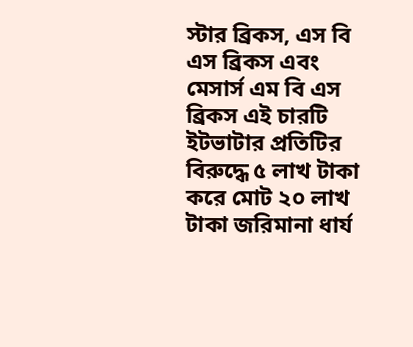স্টার ব্রিকস, এস বি এস ব্রিকস এবং মেসার্স এম বি এস ব্রিকস এই চারটি ইটভাটার প্রতিটির বিরুদ্ধে ৫ লাখ টাকা করে মোট ২০ লাখ টাকা জরিমানা ধার্য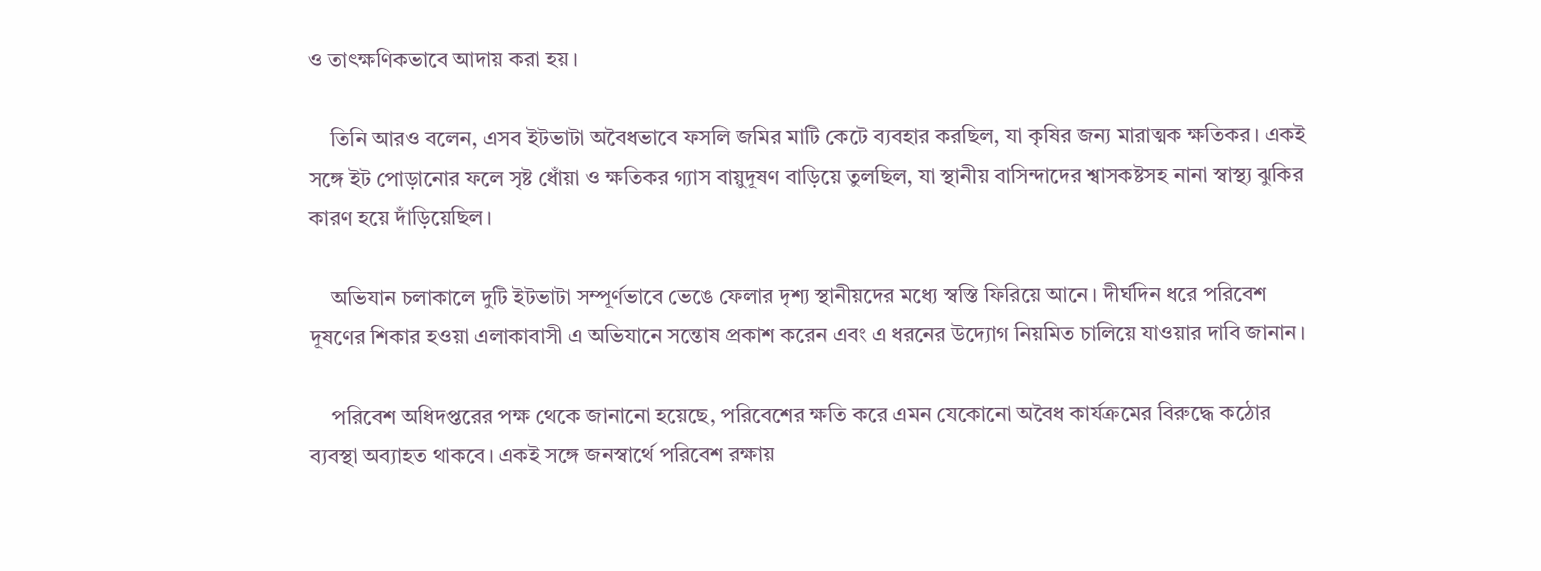ও তাৎক্ষণিকভাবে আদায় করা হয়।

    তিনি আরও বলেন, এসব ইটভাটা অবৈধভাবে ফসলি জমির মাটি কেটে ব্যবহার করছিল, যা কৃষির জন্য মারাত্মক ক্ষতিকর। একই সঙ্গে ইট পোড়ানোর ফলে সৃষ্ট ধোঁয়া ও ক্ষতিকর গ্যাস বায়ুদূষণ বাড়িয়ে তুলছিল, যা স্থানীয় বাসিন্দাদের শ্বাসকষ্টসহ নানা স্বাস্থ্য ঝুকির কারণ হয়ে দাঁড়িয়েছিল।

    অভিযান চলাকালে দুটি ইটভাটা সম্পূর্ণভাবে ভেঙে ফেলার দৃশ্য স্থানীয়দের মধ্যে স্বস্তি ফিরিয়ে আনে। দীর্ঘদিন ধরে পরিবেশ দূষণের শিকার হওয়া এলাকাবাসী এ অভিযানে সন্তোষ প্রকাশ করেন এবং এ ধরনের উদ্যোগ নিয়মিত চালিয়ে যাওয়ার দাবি জানান।

    পরিবেশ অধিদপ্তরের পক্ষ থেকে জানানো হয়েছে, পরিবেশের ক্ষতি করে এমন যেকোনো অবৈধ কার্যক্রমের বিরুদ্ধে কঠোর ব্যবস্থা অব্যাহত থাকবে। একই সঙ্গে জনস্বার্থে পরিবেশ রক্ষায়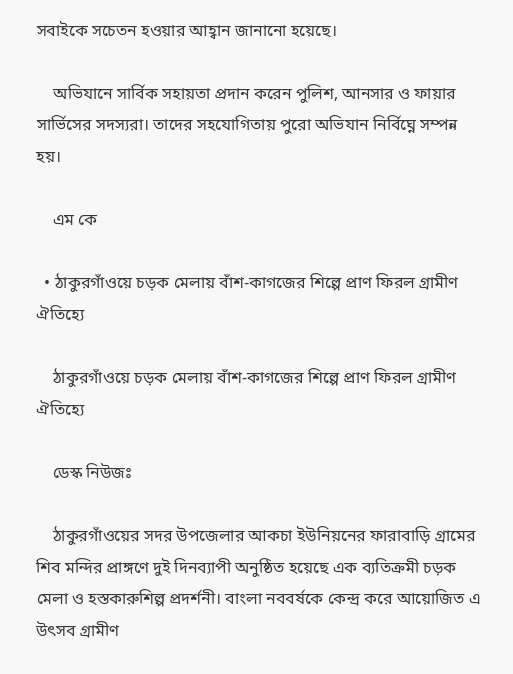সবাইকে সচেতন হওয়ার আহ্বান জানানো হয়েছে।

    অভিযানে সার্বিক সহায়তা প্রদান করেন পুলিশ, আনসার ও ফায়ার সার্ভিসের সদস্যরা। তাদের সহযোগিতায় পুরো অভিযান নির্বিঘ্নে সম্পন্ন হয়।

    এম কে

  • ঠাকুরগাঁওয়ে চড়ক মেলায় বাঁশ-কাগজের শিল্পে প্রাণ ফিরল গ্রামীণ ঐতিহ্যে

    ঠাকুরগাঁওয়ে চড়ক মেলায় বাঁশ-কাগজের শিল্পে প্রাণ ফিরল গ্রামীণ ঐতিহ্যে

    ডেস্ক নিউজঃ

    ঠাকুরগাঁওয়ের সদর উপজেলার আকচা ইউনিয়নের ফারাবাড়ি গ্রামের শিব মন্দির প্রাঙ্গণে দুই দিনব্যাপী অনুষ্ঠিত হয়েছে এক ব্যতিক্রমী চড়ক মেলা ও হস্তকারুশিল্প প্রদর্শনী। বাংলা নববর্ষকে কেন্দ্র করে আয়োজিত এ উৎসব গ্রামীণ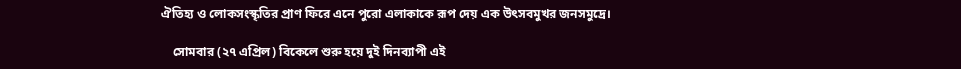ঐতিহ্য ও লোকসংস্কৃতির প্রাণ ফিরে এনে পুরো এলাকাকে রূপ দেয় এক উৎসবমুখর জনসমুদ্রে।

    সোমবার (২৭ এপ্রিল) বিকেলে শুরু হয়ে দুই দিনব্যাপী এই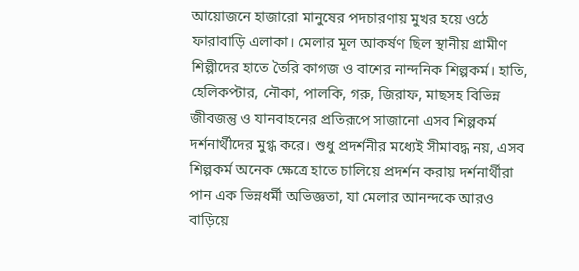আয়োজনে হাজারো মানুষের পদচারণায় মুখর হয়ে ওঠে ফারাবাড়ি এলাকা। মেলার মূল আকর্ষণ ছিল স্থানীয় গ্রামীণ শিল্পীদের হাতে তৈরি কাগজ ও বাশের নান্দনিক শিল্পকর্ম। হাতি, হেলিকপ্টার, নৌকা, পালকি, গরু, জিরাফ, মাছসহ বিভিন্ন জীবজন্তু ও যানবাহনের প্রতিরূপে সাজানো এসব শিল্পকর্ম দর্শনার্থীদের মুগ্ধ করে। শুধু প্রদর্শনীর মধ্যেই সীমাবদ্ধ নয়, এসব শিল্পকর্ম অনেক ক্ষেত্রে হাতে চালিয়ে প্রদর্শন করায় দর্শনার্থীরা পান এক ভিন্নধর্মী অভিজ্ঞতা, যা মেলার আনন্দকে আরও বাড়িয়ে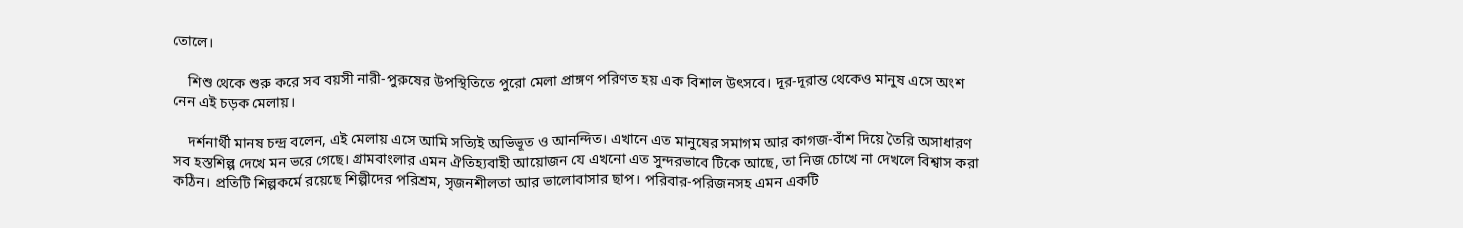তোলে।

    শিশু থেকে শুরু করে সব বয়সী নারী-পুরুষের উপস্থিতিতে পুরো মেলা প্রাঙ্গণ পরিণত হয় এক বিশাল উৎসবে। দূর-দূরান্ত থেকেও মানুষ এসে অংশ নেন এই চড়ক মেলায়।

    দর্শনার্থী মানষ চন্দ্র বলেন, এই মেলায় এসে আমি সত্যিই অভিভূত ও আনন্দিত। এখানে এত মানুষের সমাগম আর কাগজ-বাঁশ দিয়ে তৈরি অসাধারণ সব হস্তশিল্প দেখে মন ভরে গেছে। গ্রামবাংলার এমন ঐতিহ্যবাহী আয়োজন যে এখনো এত সুন্দরভাবে টিকে আছে, তা নিজ চোখে না দেখলে বিশ্বাস করা কঠিন। প্রতিটি শিল্পকর্মে রয়েছে শিল্পীদের পরিশ্রম, সৃজনশীলতা আর ভালোবাসার ছাপ। পরিবার-পরিজনসহ এমন একটি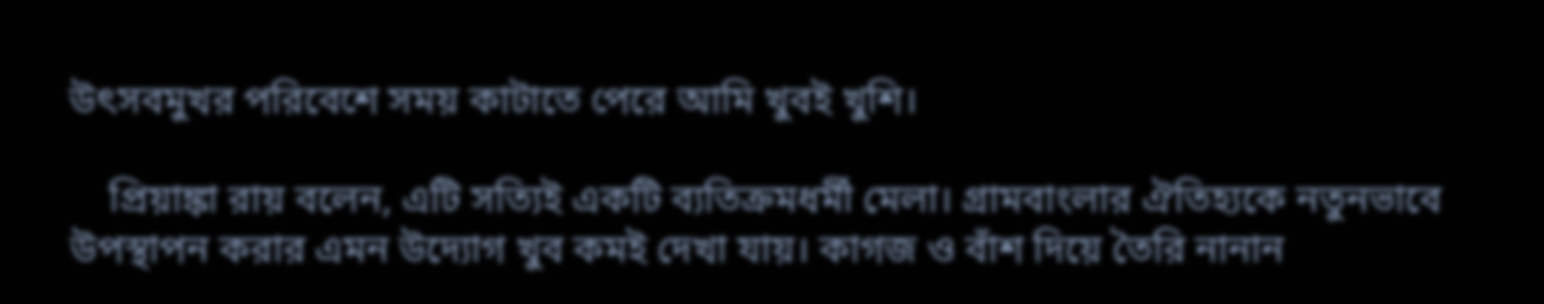উৎসবমুখর পরিবেশে সময় কাটাতে পেরে আমি খুবই খুশি।

    প্রিয়াঙ্কা রায় বলেন, এটি সত্যিই একটি ব্যতিক্রমধর্মী মেলা। গ্রামবাংলার ঐতিহ্যকে নতুনভাবে উপস্থাপন করার এমন উদ্যোগ খুব কমই দেখা যায়। কাগজ ও বাঁশ দিয়ে তৈরি নানান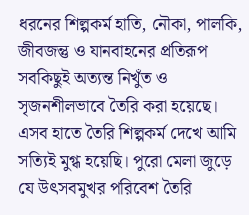ধরনের শিল্পকর্ম হাতি, নৌকা, পালকি, জীবজন্তু ও যানবাহনের প্রতিরূপ সবকিছুই অত্যন্ত নিখুঁত ও সৃজনশীলভাবে তৈরি করা হয়েছে। এসব হাতে তৈরি শিল্পকর্ম দেখে আমি সত্যিই মুগ্ধ হয়েছি। পুরো মেলা জুড়ে যে উৎসবমুখর পরিবেশ তৈরি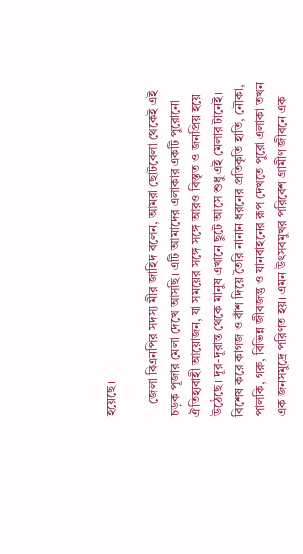হয়েছে।

    জেলা বিএনপির সদস্য মীর জাহিদ বলেন, আমরা ছোটবেলা থেকেই এই চড়ক পূজার মেলা দেখে আসছি। এটি আমাদের এলাকার একটি পুরোনো ঐতিহ্যবাহী আয়োজন, যা সময়ের সঙ্গে সঙ্গে আরও বিস্তৃত ও জনপ্রিয় হয়ে উঠেছে। দূর-দূরান্ত থেকে মানুষ এখানে ছুটে আসে শুধু এই মেলার টানেই। বিশেষ করে কাগজ ও বাঁশ দিয়ে তৈরি নানান ধরনের প্রতিকৃতি হাতি, নৌকা, পালকি, গরু, বিভিন্ন জীবজন্তু ও যানবাহনের রূপ দেখতে পুরো এলাকা তখন এক জনসমুদ্রে পরিণত হয়। এমন উৎসবমুখর পরিবেশ গ্রামীণ জীবনে এক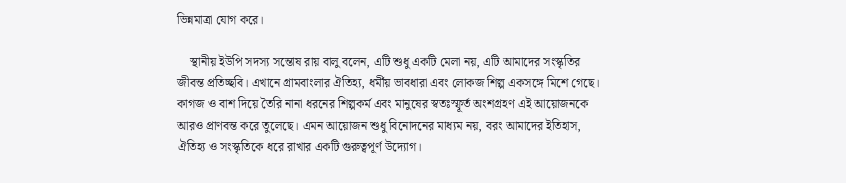ভিন্নমাত্রা যোগ করে।

    স্থানীয় ইউপি সদস্য সন্তোষ রায় বালু বলেন, এটি শুধু একটি মেলা নয়, এটি আমাদের সংস্কৃতির জীবন্ত প্রতিচ্ছবি। এখানে গ্রামবাংলার ঐতিহ্য, ধর্মীয় ভাবধারা এবং লোকজ শিল্প একসঙ্গে মিশে গেছে। কাগজ ও বাশ দিয়ে তৈরি নানা ধরনের শিল্পকর্ম এবং মানুষের স্বতঃস্ফূর্ত অংশগ্রহণ এই আয়োজনকে আরও প্রাণবন্ত করে তুলেছে। এমন আয়োজন শুধু বিনোদনের মাধ্যম নয়, বরং আমাদের ইতিহাস, ঐতিহ্য ও সংস্কৃতিকে ধরে রাখার একটি গুরুত্বপূর্ণ উদ্যোগ।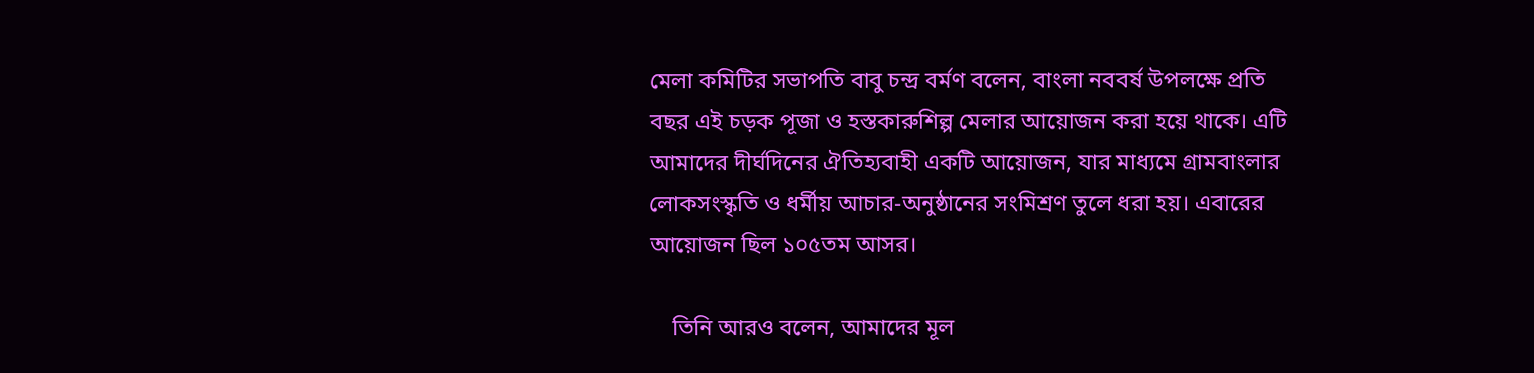মেলা কমিটির সভাপতি বাবু চন্দ্র বর্মণ বলেন, বাংলা নববর্ষ উপলক্ষে প্রতি বছর এই চড়ক পূজা ও হস্তকারুশিল্প মেলার আয়োজন করা হয়ে থাকে। এটি আমাদের দীর্ঘদিনের ঐতিহ্যবাহী একটি আয়োজন, যার মাধ্যমে গ্রামবাংলার লোকসংস্কৃতি ও ধর্মীয় আচার-অনুষ্ঠানের সংমিশ্রণ তুলে ধরা হয়। এবারের আয়োজন ছিল ১০৫তম আসর।

    তিনি আরও বলেন, আমাদের মূল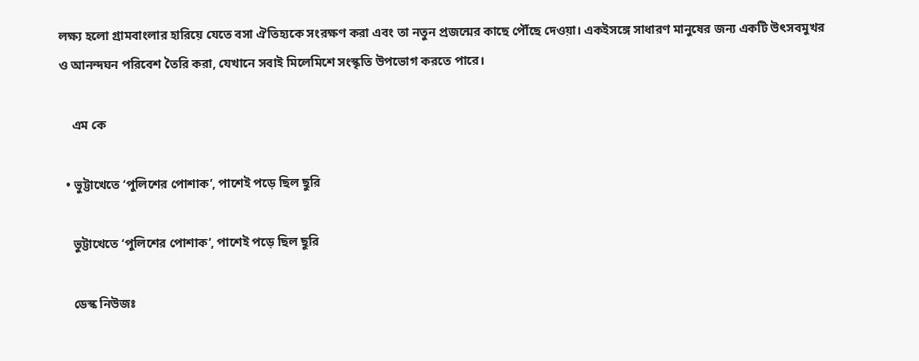লক্ষ্য হলো গ্রামবাংলার হারিয়ে যেতে বসা ঐতিহ্যকে সংরক্ষণ করা এবং তা নতুন প্রজন্মের কাছে পৌঁছে দেওয়া। একইসঙ্গে সাধারণ মানুষের জন্য একটি উৎসবমুখর ও আনন্দঘন পরিবেশ তৈরি করা, যেখানে সবাই মিলেমিশে সংস্কৃতি উপভোগ করতে পারে।

    এম কে

  • ভুট্টাখেতে ‘পুলিশের পোশাক’, পাশেই পড়ে ছিল ছুরি

    ভুট্টাখেতে ‘পুলিশের পোশাক’, পাশেই পড়ে ছিল ছুরি

    ডেস্ক নিউজঃ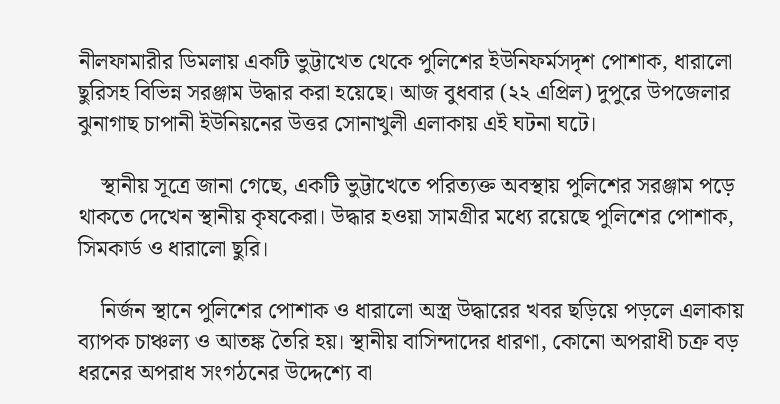নীলফামারীর ডিমলায় একটি ভুট্টাখেত থেকে পুলিশের ইউনিফর্মসদৃশ পোশাক, ধারালো ছুরিসহ বিভিন্ন সরঞ্জাম উদ্ধার করা হয়েছে। আজ বুধবার (২২ এপ্রিল) দুপুরে উপজেলার ঝুনাগাছ চাপানী ইউনিয়নের উত্তর সোনাখুলী এলাকায় এই ঘটনা ঘটে।

    স্থানীয় সূত্রে জানা গেছে, একটি ভুট্টাখেতে পরিত্যক্ত অবস্থায় পুলিশের সরঞ্জাম পড়ে থাকতে দেখেন স্থানীয় কৃষকেরা। উদ্ধার হওয়া সামগ্রীর মধ্যে রয়েছে পুলিশের পোশাক, সিমকার্ড ও ধারালো ছুরি।

    নির্জন স্থানে পুলিশের পোশাক ও ধারালো অস্ত্র উদ্ধারের খবর ছড়িয়ে পড়লে এলাকায় ব্যাপক চাঞ্চল্য ও আতঙ্ক তৈরি হয়। স্থানীয় বাসিন্দাদের ধারণা, কোনো অপরাধী চক্র বড় ধরনের অপরাধ সংগঠনের উদ্দেশ্যে বা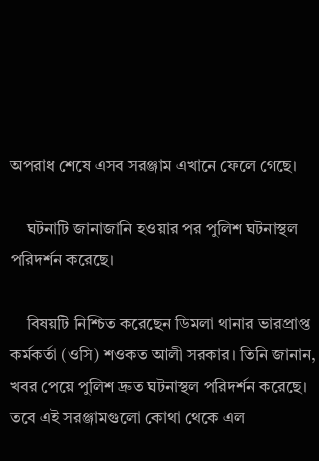অপরাধ শেষে এসব সরঞ্জাম এখানে ফেলে গেছে।

    ঘটনাটি জানাজানি হওয়ার পর পুলিশ ঘটনাস্থল পরিদর্শন করেছে।

    বিষয়টি নিশ্চিত করেছেন ডিমলা থানার ভারপ্রাপ্ত কর্মকর্তা (ওসি) শওকত আলী সরকার। তিনি জানান, খবর পেয়ে পুলিশ দ্রুত ঘটনাস্থল পরিদর্শন করেছে। তবে এই সরঞ্জামগুলো কোথা থেকে এল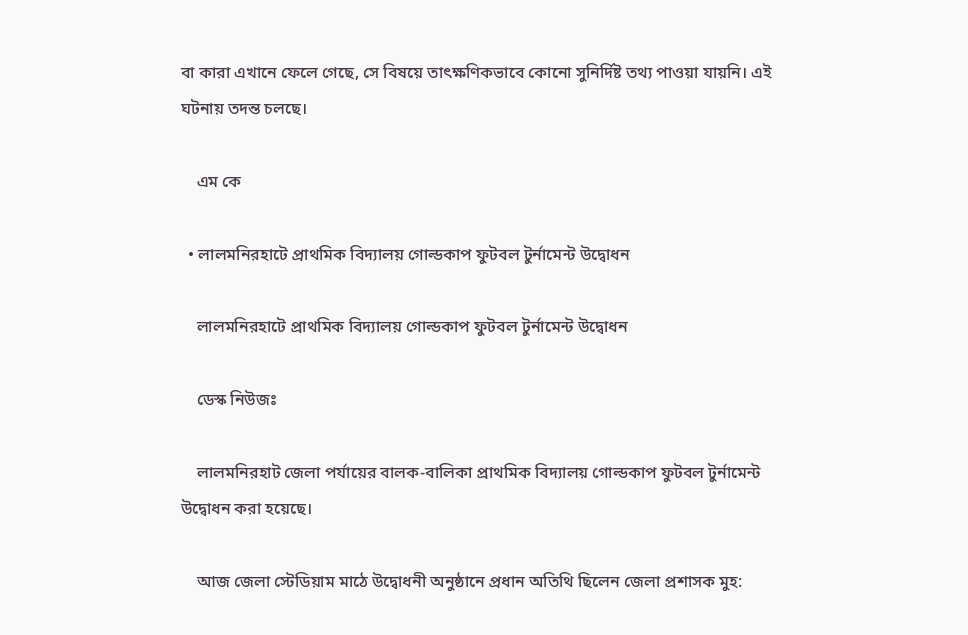বা কারা এখানে ফেলে গেছে, সে বিষয়ে তাৎক্ষণিকভাবে কোনো সুনির্দিষ্ট তথ্য পাওয়া যায়নি। এই ঘটনায় তদন্ত চলছে।

    এম কে

  • লালমনিরহাটে প্রাথমিক বিদ্যালয় গোল্ডকাপ ফুটবল টুর্নামেন্ট উদ্বোধন

    লালমনিরহাটে প্রাথমিক বিদ্যালয় গোল্ডকাপ ফুটবল টুর্নামেন্ট উদ্বোধন

    ডেস্ক নিউজঃ

    লালমনিরহাট জেলা পর্যায়ের বালক-বালিকা প্রাথমিক বিদ্যালয় গোল্ডকাপ ফুটবল টুর্নামেন্ট উদ্বোধন করা হয়েছে।

    আজ জেলা স্টেডিয়াম মাঠে উদ্বোধনী অনুষ্ঠানে প্রধান অতিথি ছিলেন জেলা প্রশাসক মুহ: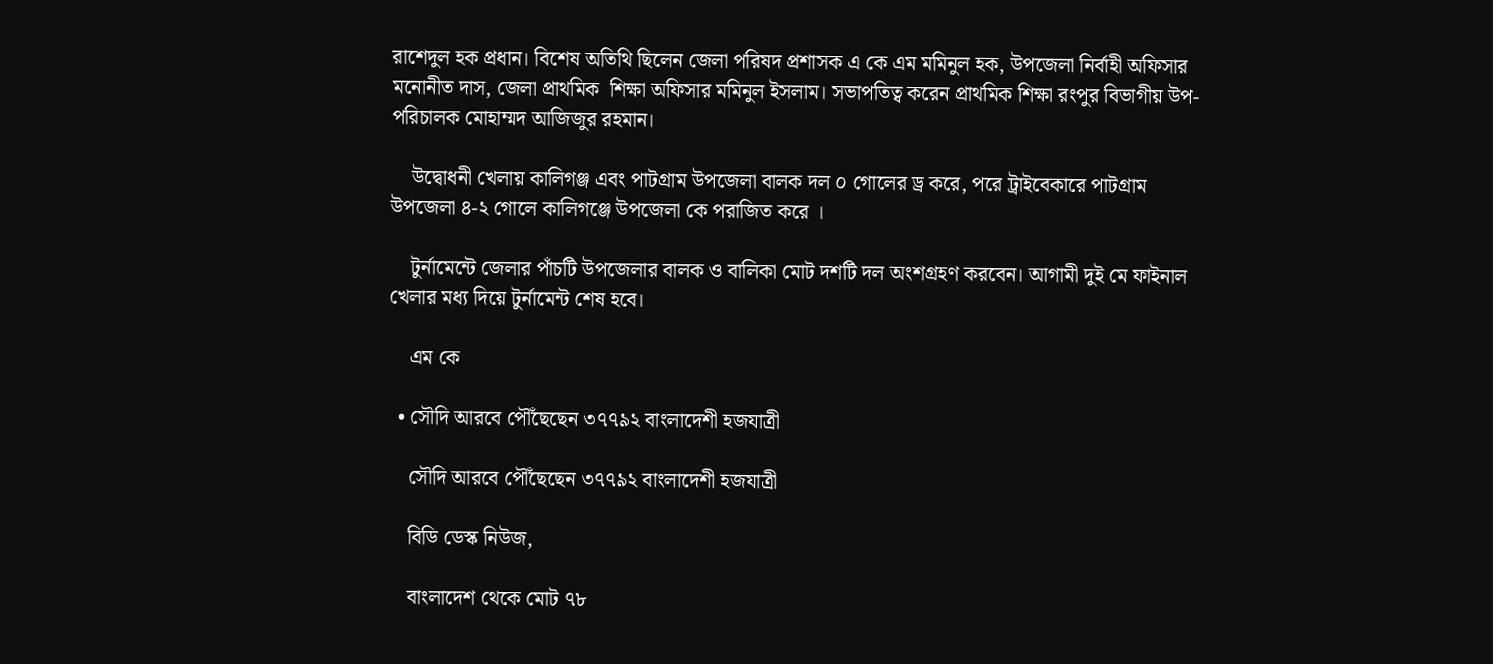রাশেদুল হক প্রধান। বিশেষ অতিথি ছিলেন জেলা পরিষদ প্রশাসক এ কে এম মমিনুল হক, উপজেলা নির্বাহী অফিসার মনোনীত দাস, জেলা প্রাথমিক  শিক্ষা অফিসার মমিনুল ইসলাম। সভাপতিত্ব করেন প্রাথমিক শিক্ষা রংপুর বিভাগীয় উপ-পরিচালক মোহাম্মদ আজিজুর রহমান।

    উদ্বোধনী খেলায় কালিগঞ্জ এবং পাটগ্রাম উপজেলা বালক দল ০ গোলের ড্র করে, পরে ট্রাইবেকারে পাটগ্রাম উপজেলা ৪-২ গোলে কালিগঞ্জে উপজেলা কে পরাজিত করে ।

    টুর্নামেন্টে জেলার পাঁচটি উপজেলার বালক ও বালিকা মোট দশটি দল অংশগ্রহণ করবেন। আগামী দুই মে ফাইনাল খেলার মধ্য দিয়ে টুর্নামেন্ট শেষ হবে।

    এম কে

  • সৌদি আরবে পৌঁছেছেন ৩৭৭৯২ বাংলাদেশী হজযাত্রী

    সৌদি আরবে পৌঁছেছেন ৩৭৭৯২ বাংলাদেশী হজযাত্রী

    বিডি ডেস্ক নিউজ,

    বাংলাদেশ থেকে মোট ৭৮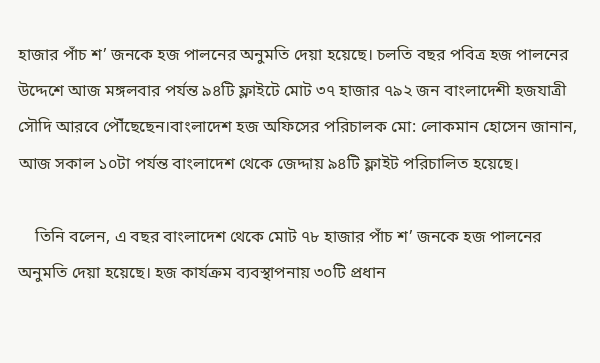হাজার পাঁচ শ’ জনকে হজ পালনের অনুমতি দেয়া হয়েছে। চলতি বছর পবিত্র হজ পালনের উদ্দেশে আজ মঙ্গলবার পর্যন্ত ৯৪টি ফ্লাইটে মোট ৩৭ হাজার ৭৯২ জন বাংলাদেশী হজযাত্রী সৌদি আরবে পৌঁছেছেন।বাংলাদেশ হজ অফিসের পরিচালক মো: লোকমান হোসেন জানান, আজ সকাল ১০টা পর্যন্ত বাংলাদেশ থেকে জেদ্দায় ৯৪টি ফ্লাইট পরিচালিত হয়েছে।

    তিনি বলেন, এ বছর বাংলাদেশ থেকে মোট ৭৮ হাজার পাঁচ শ’ জনকে হজ পালনের অনুমতি দেয়া হয়েছে। হজ কার্যক্রম ব্যবস্থাপনায় ৩০টি প্রধান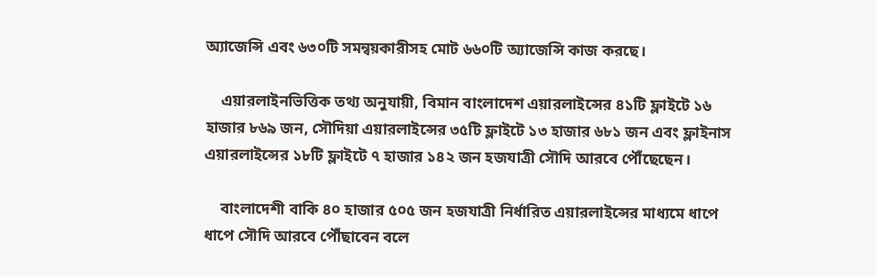অ্যাজেন্সি এবং ৬৩০টি সমন্বয়কারীসহ মোট ৬৬০টি অ্যাজেন্সি কাজ করছে।

    এয়ারলাইনভিত্তিক তথ্য অনুযায়ী, বিমান বাংলাদেশ এয়ারলাইন্সের ৪১টি ফ্লাইটে ১৬ হাজার ৮৬৯ জন, সৌদিয়া এয়ারলাইন্সের ৩৫টি ফ্লাইটে ১৩ হাজার ৬৮১ জন এবং ফ্লাইনাস এয়ারলাইন্সের ১৮টি ফ্লাইটে ৭ হাজার ১৪২ জন হজযাত্রী সৌদি আরবে পৌঁছেছেন।

    বাংলাদেশী বাকি ৪০ হাজার ৫০৫ জন হজযাত্রী নির্ধারিত এয়ারলাইন্সের মাধ্যমে ধাপে ধাপে সৌদি আরবে পৌঁছাবেন বলে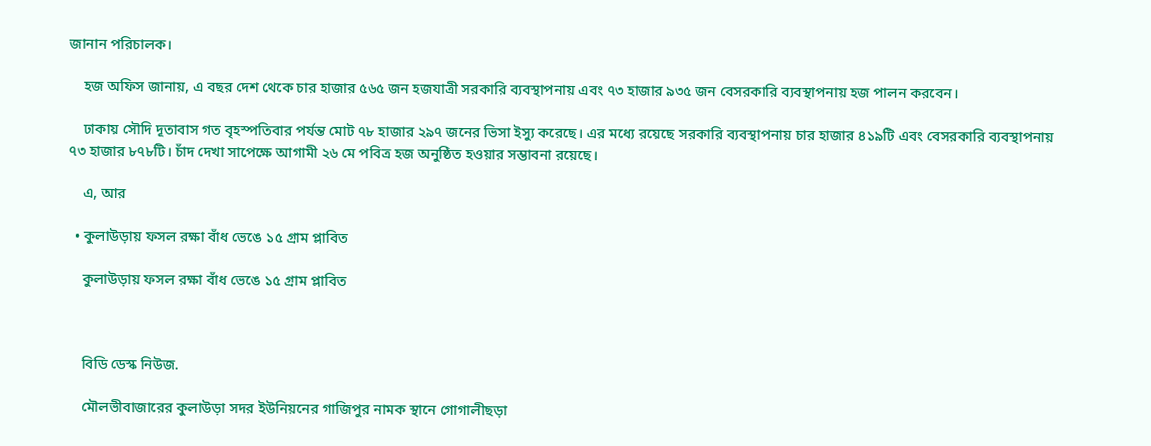জানান পরিচালক।

    হজ অফিস জানায়, এ বছর দেশ থেকে চার হাজার ৫৬৫ জন হজযাত্রী সরকারি ব্যবস্থাপনায় এবং ৭৩ হাজার ৯৩৫ জন বেসরকারি ব্যবস্থাপনায় হজ পালন করবেন।

    ঢাকায় সৌদি দূতাবাস গত বৃহস্পতিবার পর্যন্ত মোট ৭৮ হাজার ২৯৭ জনের ভিসা ইস্যু করেছে। এর মধ্যে রয়েছে সরকারি ব্যবস্থাপনায় চার হাজার ৪১৯টি এবং বেসরকারি ব্যবস্থাপনায় ৭৩ হাজার ৮৭৮টি। চাঁদ দেখা সাপেক্ষে আগামী ২৬ মে পবিত্র হজ অনুষ্ঠিত হওয়ার সম্ভাবনা রয়েছে।

    এ, আর

  • কুলাউড়ায় ফসল রক্ষা বাঁধ ভেঙে ১৫ গ্রাম প্লাবিত

    কুলাউড়ায় ফসল রক্ষা বাঁধ ভেঙে ১৫ গ্রাম প্লাবিত



    বিডি ডেস্ক নিউজ.

    মৌলভীবাজারের কুলাউড়া সদর ইউনিয়নের গাজিপুর নামক স্থানে গোগালীছড়া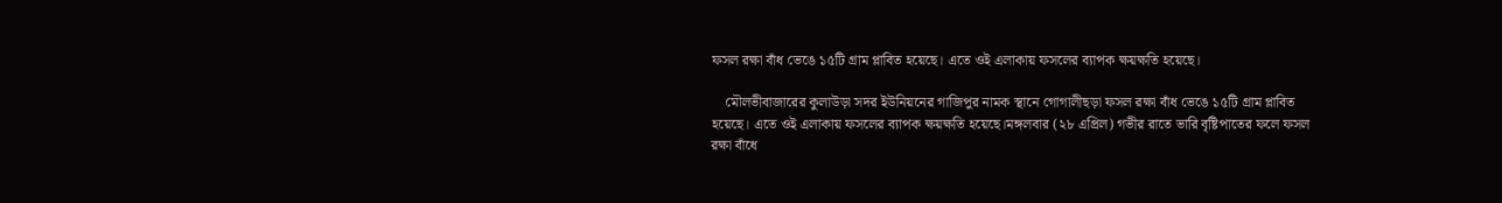ফসল রক্ষা বাঁধ ভেঙে ১৫টি গ্রাম প্লাবিত হয়েছে। এতে ওই এলাকায় ফসলের ব্যাপক ক্ষয়ক্ষতি হয়েছে।

    মৌলভীবাজারের কুলাউড়া সদর ইউনিয়নের গাজিপুর নামক স্থানে গোগালীছড়া ফসল রক্ষা বাঁধ ভেঙে ১৫টি গ্রাম প্লাবিত হয়েছে। এতে ওই এলাকায় ফসলের ব্যাপক ক্ষয়ক্ষতি হয়েছে।মঙ্গলবার (২৮ এপ্রিল) গভীর রাতে ভারি বৃষ্টিপাতের ফলে ফসল রক্ষা বাঁধে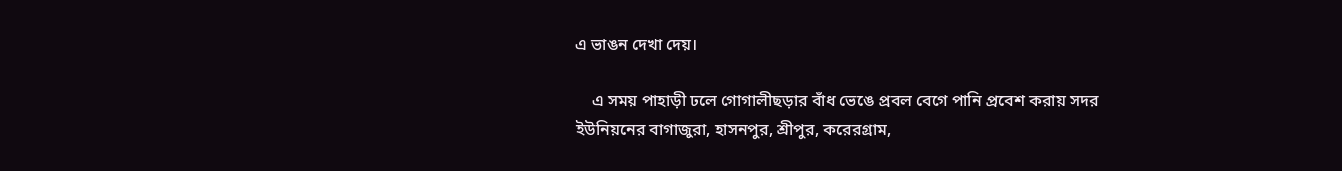এ ভাঙন দেখা দেয়।

    এ সময় পাহাড়ী ঢলে গোগালীছড়ার বাঁধ ভেঙে প্রবল বেগে পানি প্রবেশ করায় সদর ইউনিয়নের বাগাজুরা, হাসনপুর, শ্রীপুর, করেরগ্রাম,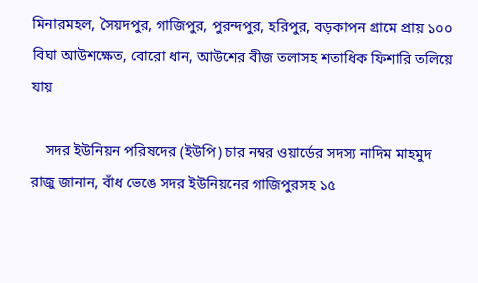মিনারমহল, সৈয়দপুর, গাজিপুর, পুরন্দপুর, হরিপুর, বড়কাপন গ্রামে প্রায় ১০০ বিঘা আউশক্ষেত, বোরো ধান, আউশের বীজ তলাসহ শতাধিক ফিশারি তলিয়ে যায়

    সদর ইউনিয়ন পরিষদের (ইউপি) চার নম্বর ওয়ার্ডের সদস্য নাদিম মাহমুদ রাজু জানান, বাঁধ ভেঙে সদর ইউনিয়নের গাজিপুরসহ ১৫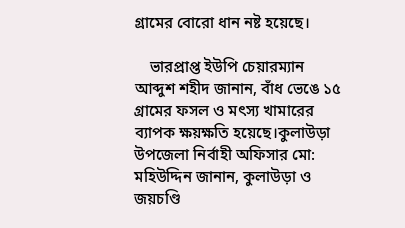গ্রামের বোরো ধান নষ্ট হয়েছে।

    ভারপ্রাপ্ত ইউপি চেয়ারম্যান আব্দুশ শহীদ জানান, বাঁধ ভেঙে ১৫ গ্রামের ফসল ও মৎস্য খামারের ব্যাপক ক্ষয়ক্ষতি হয়েছে।কুলাউড়া উপজেলা নির্বাহী অফিসার মো: মহিউদ্দিন জানান, কুলাউড়া ও জয়চণ্ডি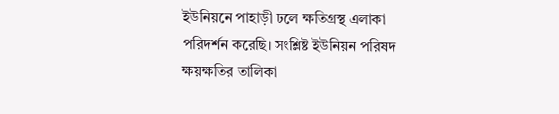ইউনিয়নে পাহাড়ী ঢলে ক্ষতিগ্রস্থ এলাকা পরিদর্শন করেছি। সংশ্লিষ্ট ইউনিয়ন পরিষদ ক্ষয়ক্ষতির তালিকা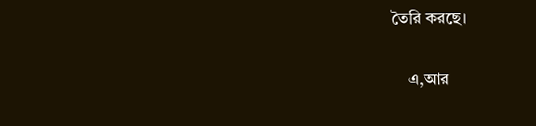তৈরি করছে।

    এ,আর